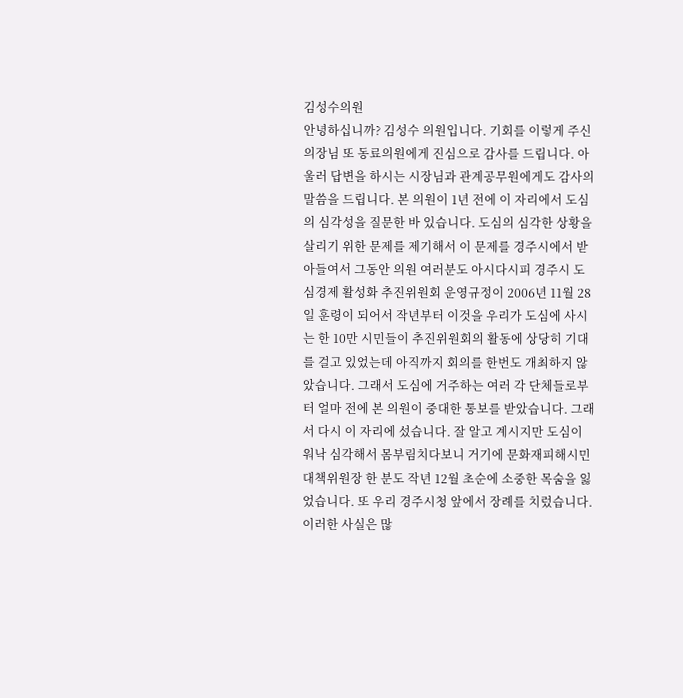김성수의원
안녕하십니까? 김성수 의원입니다. 기회를 이렇게 주신 의장님 또 동료의원에게 진심으로 감사를 드립니다. 아울러 답변을 하시는 시장님과 관계공무원에게도 감사의 말씀을 드립니다. 본 의원이 1년 전에 이 자리에서 도심의 심각성을 질문한 바 있습니다. 도심의 심각한 상황을 살리기 위한 문제를 제기해서 이 문제를 경주시에서 받아들여서 그동안 의원 여러분도 아시다시피 경주시 도심경제 활성화 추진위원회 운영규정이 2006년 11월 28일 훈령이 되어서 작년부터 이것을 우리가 도심에 사시는 한 10만 시민들이 추진위원회의 활동에 상당히 기대를 걸고 있었는데 아직까지 회의를 한번도 개최하지 않았습니다. 그래서 도심에 거주하는 여러 각 단체들로부터 얼마 전에 본 의원이 중대한 통보를 받았습니다. 그래서 다시 이 자리에 섰습니다. 잘 알고 계시지만 도심이 워낙 심각해서 몸부림치다보니 거기에 문화재피해시민대책위원장 한 분도 작년 12월 초순에 소중한 목숨을 잃었습니다. 또 우리 경주시청 앞에서 장례를 치렀습니다. 이러한 사실은 많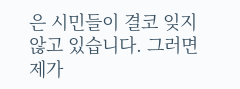은 시민들이 결코 잊지 않고 있습니다. 그러면 제가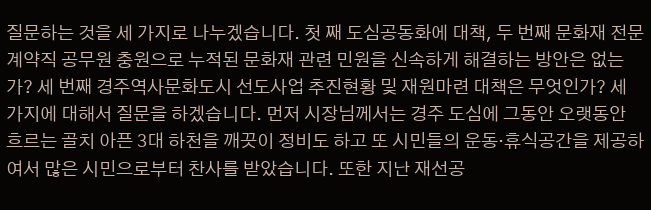질문하는 것을 세 가지로 나누겠습니다. 첫 째 도심공동화에 대책, 두 번째 문화재 전문계약직 공무원 충원으로 누적된 문화재 관련 민원을 신속하게 해결하는 방안은 없는가? 세 번째 경주역사문화도시 선도사업 추진현황 및 재원마련 대책은 무엇인가? 세 가지에 대해서 질문을 하겠습니다. 먼저 시장님께서는 경주 도심에 그동안 오랫동안 흐르는 골치 아픈 3대 하천을 깨끗이 정비도 하고 또 시민들의 운동·휴식공간을 제공하여서 많은 시민으로부터 찬사를 받았습니다. 또한 지난 재선공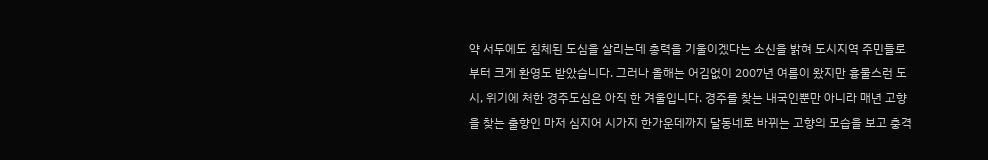약 서두에도 침체된 도심을 살리는데 총력을 기울이겠다는 소신을 밝혀 도시지역 주민들로부터 크게 환영도 받았습니다. 그러나 올해는 어김없이 2007년 여름이 왔지만 흉물스런 도시, 위기에 처한 경주도심은 아직 한 겨울입니다. 경주를 찾는 내국인뿐만 아니라 매년 고향을 찾는 출향인 마저 심지어 시가지 한가운데까지 달동네로 바뀌는 고향의 모습을 보고 충격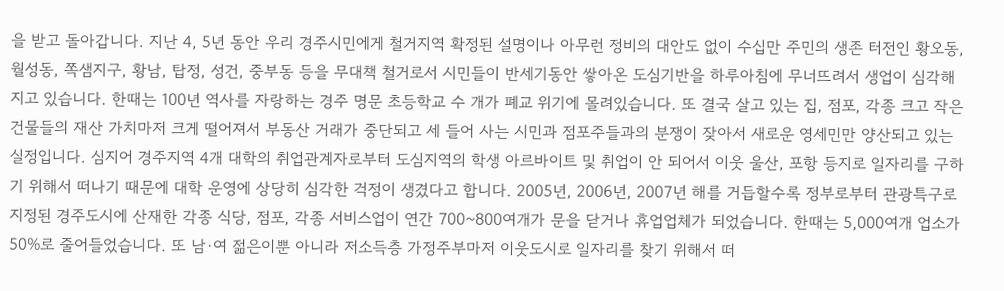을 받고 돌아갑니다. 지난 4, 5년 동안 우리 경주시민에게 철거지역 확정된 설명이나 아무런 정비의 대안도 없이 수십만 주민의 생존 터전인 황오동, 월성동, 쪽샘지구, 황남, 탑정, 성건, 중부동 등을 무대책 철거로서 시민들이 반세기동안 쌓아온 도심기반을 하루아침에 무너뜨려서 생업이 심각해지고 있습니다. 한때는 100년 역사를 자랑하는 경주 명문 초등학교 수 개가 폐교 위기에 몰려있습니다. 또 결국 살고 있는 집, 점포, 각종 크고 작은 건물들의 재산 가치마저 크게 떨어져서 부동산 거래가 중단되고 세 들어 사는 시민과 점포주들과의 분쟁이 잦아서 새로운 영세민만 양산되고 있는 실정입니다. 심지어 경주지역 4개 대학의 취업관계자로부터 도심지역의 학생 아르바이트 및 취업이 안 되어서 이웃 울산, 포항 등지로 일자리를 구하기 위해서 떠나기 때문에 대학 운영에 상당히 심각한 걱정이 생겼다고 합니다. 2005년, 2006년, 2007년 해를 거듭할수록 정부로부터 관광특구로 지정된 경주도시에 산재한 각종 식당, 점포, 각종 서비스업이 연간 700~800여개가 문을 닫거나 휴업업체가 되었습니다. 한때는 5,000여개 업소가 50%로 줄어들었습니다. 또 남·여 젊은이뿐 아니라 저소득층 가정주부마저 이웃도시로 일자리를 찾기 위해서 떠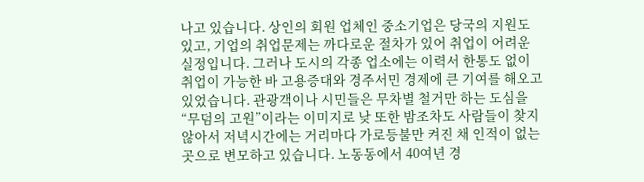나고 있습니다. 상인의 회원 업체인 중소기업은 당국의 지원도 있고, 기업의 취업문제는 까다로운 절차가 있어 취업이 어려운 실정입니다. 그러나 도시의 각종 업소에는 이력서 한통도 없이 취업이 가능한 바 고용증대와 경주서민 경제에 큰 기여를 해오고 있었습니다. 관광객이나 시민들은 무차별 철거만 하는 도심을 “무덤의 고원”이라는 이미지로 낮 또한 밤조차도 사람들이 찾지 않아서 저녁시간에는 거리마다 가로등불만 켜진 채 인적이 없는 곳으로 변모하고 있습니다. 노동동에서 40여년 경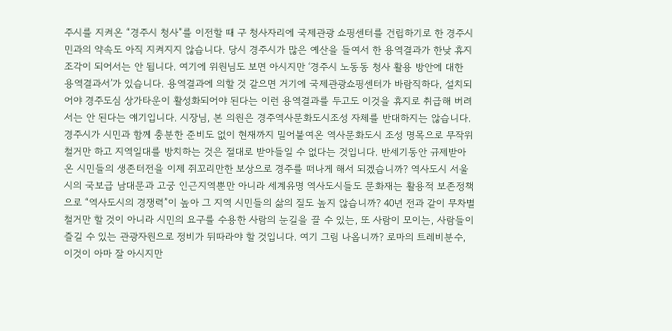주시를 지켜온 “경주시 청사”를 이전할 때 구 청사자리에 국제관광 쇼핑센터를 건립하기로 한 경주시민과의 약속도 아직 지켜지지 않습니다. 당시 경주시가 많은 예산을 들여서 한 용역결과가 한낮 휴지조각이 되어서는 안 됩니다. 여기에 위원님도 보면 아시지만 ‘경주시 노동동 청사 활용 방안에 대한 용역결과서’가 있습니다. 용역결과에 의할 것 같으면 거기에 국제관광쇼핑센터가 바람직하다, 설치되어야 경주도심 상가타운이 활성화되어야 된다는 이런 용역결과를 두고도 이것을 휴지로 취급해 버려서는 안 된다는 얘기입니다. 시장님, 본 의원은 경주역사문화도시조성 자체를 반대하지는 않습니다. 경주시가 시민과 함께 충분한 준비도 없이 현재까지 밀어붙여온 역사문화도시 조성 명목으로 무작위 철거만 하고 지역일대를 방치하는 것은 절대로 받아들일 수 없다는 것입니다. 반세기동안 규제받아온 시민들의 생존터전을 이제 쥐꼬리만한 보상으로 경주를 떠나게 해서 되겠습니까? 역사도시 서울시의 국보급 남대문과 고궁 인근지역뿐만 아니라 세계유명 역사도시들도 문화재는 활용적 보존정책으로 “역사도시의 경쟁력”이 높아 그 지역 시민들의 삶의 질도 높지 않습니까? 40년 전과 같이 무차별 철거만 할 것이 아니라 시민의 요구를 수용한 사람의 눈길을 끌 수 있는, 또 사람이 모이는, 사람들이 즐길 수 있는 관광자원으로 정비가 뒤따라야 할 것입니다. 여기 그림 나옵니까? 로마의 트레비분수, 이것이 아마 잘 아시지만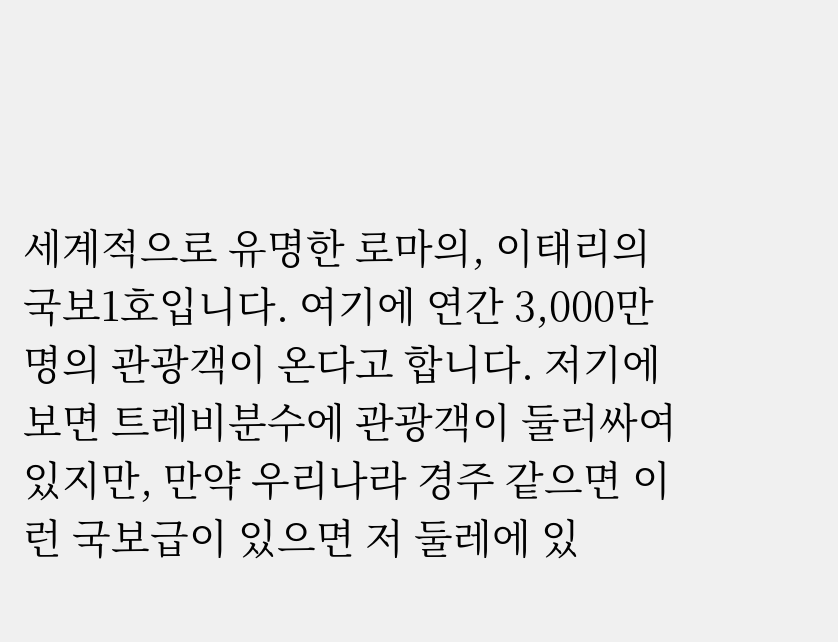세계적으로 유명한 로마의, 이태리의 국보1호입니다. 여기에 연간 3,000만 명의 관광객이 온다고 합니다. 저기에 보면 트레비분수에 관광객이 둘러싸여있지만, 만약 우리나라 경주 같으면 이런 국보급이 있으면 저 둘레에 있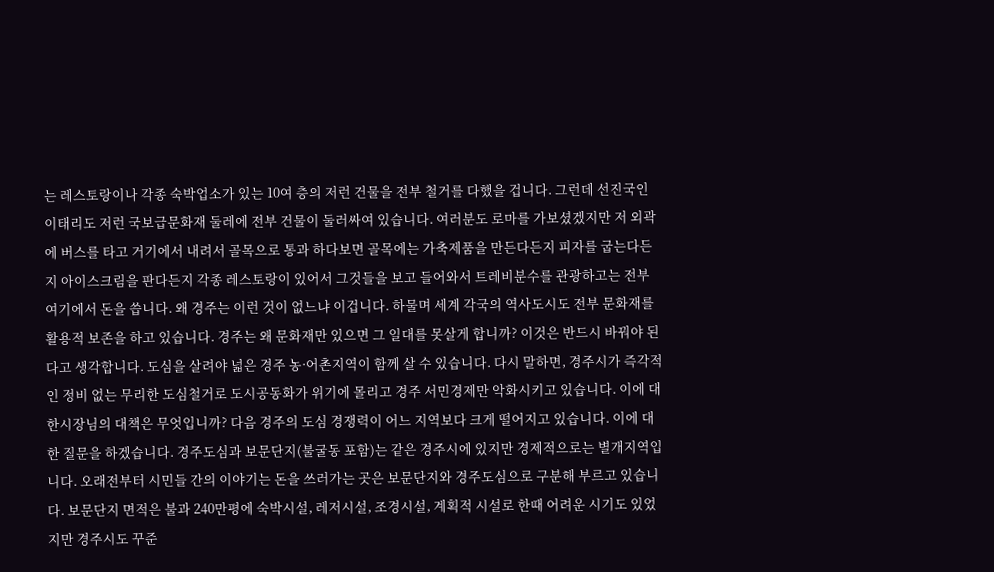는 레스토랑이나 각종 숙박업소가 있는 10여 층의 저런 건물을 전부 철거를 다했을 겁니다. 그런데 선진국인 이태리도 저런 국보급문화재 둘레에 전부 건물이 둘러싸여 있습니다. 여러분도 로마를 가보셨겠지만 저 외곽에 버스를 타고 거기에서 내려서 골목으로 통과 하다보면 골목에는 가축제품을 만든다든지 피자를 굽는다든지 아이스크림을 판다든지 각종 레스토랑이 있어서 그것들을 보고 들어와서 트레비분수를 관광하고는 전부 여기에서 돈을 씁니다. 왜 경주는 이런 것이 없느냐 이겁니다. 하물며 세계 각국의 역사도시도 전부 문화재를 활용적 보존을 하고 있습니다. 경주는 왜 문화재만 있으면 그 일대를 못살게 합니까? 이것은 반드시 바꿔야 된다고 생각합니다. 도심을 살려야 넓은 경주 농·어촌지역이 함께 살 수 있습니다. 다시 말하면, 경주시가 즉각적인 정비 없는 무리한 도심철거로 도시공동화가 위기에 몰리고 경주 서민경제만 악화시키고 있습니다. 이에 대한시장님의 대책은 무엇입니까? 다음 경주의 도심 경쟁력이 어느 지역보다 크게 떨어지고 있습니다. 이에 대한 질문을 하겠습니다. 경주도심과 보문단지(불굴동 포함)는 같은 경주시에 있지만 경제적으로는 별개지역입니다. 오래전부터 시민들 간의 이야기는 돈을 쓰러가는 곳은 보문단지와 경주도심으로 구분해 부르고 있습니다. 보문단지 면적은 불과 240만평에 숙박시설, 레저시설, 조경시설, 계획적 시설로 한때 어려운 시기도 있었지만 경주시도 꾸준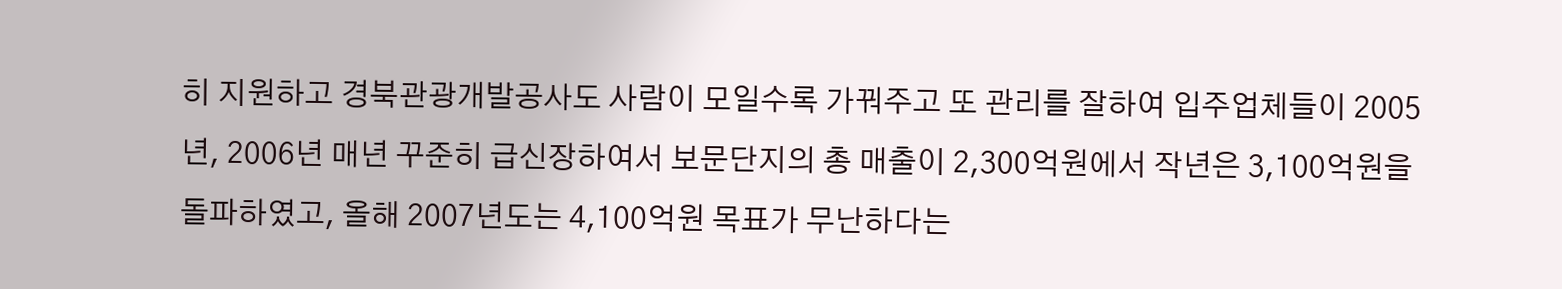히 지원하고 경북관광개발공사도 사람이 모일수록 가꿔주고 또 관리를 잘하여 입주업체들이 2005년, 2006년 매년 꾸준히 급신장하여서 보문단지의 총 매출이 2,300억원에서 작년은 3,100억원을 돌파하였고, 올해 2007년도는 4,100억원 목표가 무난하다는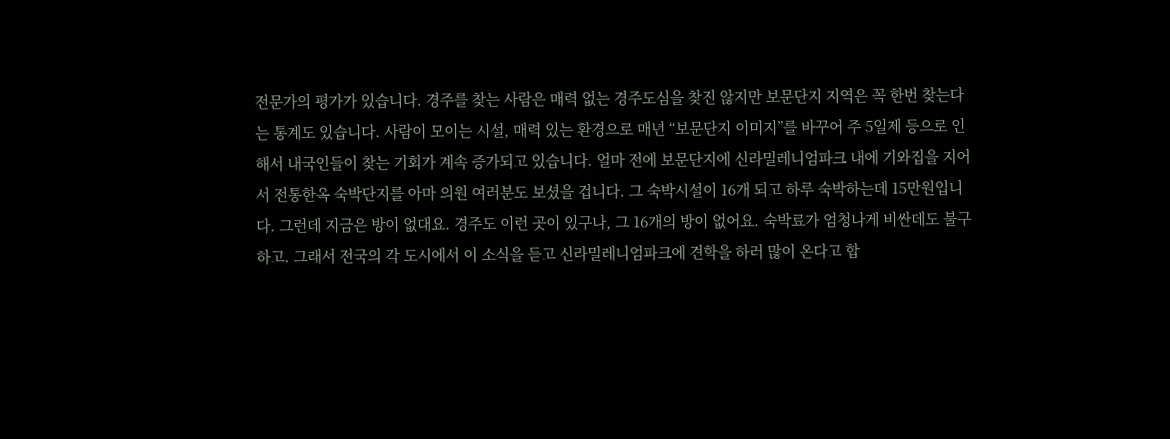전문가의 평가가 있습니다. 경주를 찾는 사람은 매력 없는 경주도심을 찾진 않지만 보문단지 지역은 꼭 한번 찾는다는 통계도 있습니다. 사람이 모이는 시설, 매력 있는 환경으로 매년 “보문단지 이미지”를 바꾸어 주 5일제 등으로 인해서 내국인들이 찾는 기회가 계속 증가되고 있습니다. 얼마 전에 보문단지에 신라밀레니엄파크 내에 기와집을 지어서 전통한옥 숙박단지를 아마 의원 여러분도 보셨을 겁니다. 그 숙박시설이 16개 되고 하루 숙박하는데 15만원입니다. 그런데 지금은 방이 없대요. 경주도 이런 곳이 있구나, 그 16개의 방이 없어요. 숙박료가 엄청나게 비싼데도 불구하고. 그래서 전국의 각 도시에서 이 소식을 듣고 신라밀레니엄파크에 견학을 하러 많이 온다고 합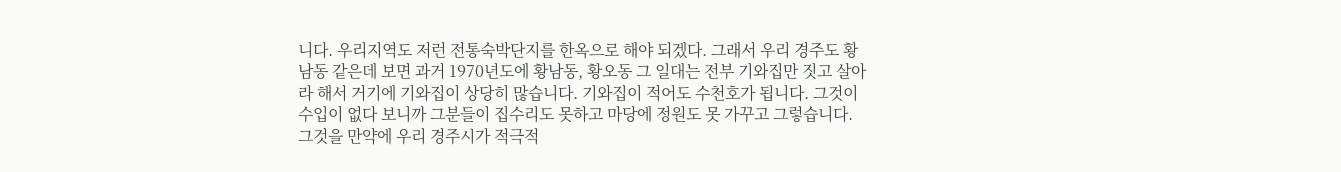니다. 우리지역도 저런 전통숙박단지를 한옥으로 해야 되겠다. 그래서 우리 경주도 황남동 같은데 보면 과거 1970년도에 황남동, 황오동 그 일대는 전부 기와집만 짓고 살아라 해서 거기에 기와집이 상당히 많습니다. 기와집이 적어도 수천호가 됩니다. 그것이 수입이 없다 보니까 그분들이 집수리도 못하고 마당에 정원도 못 가꾸고 그렇습니다. 그것을 만약에 우리 경주시가 적극적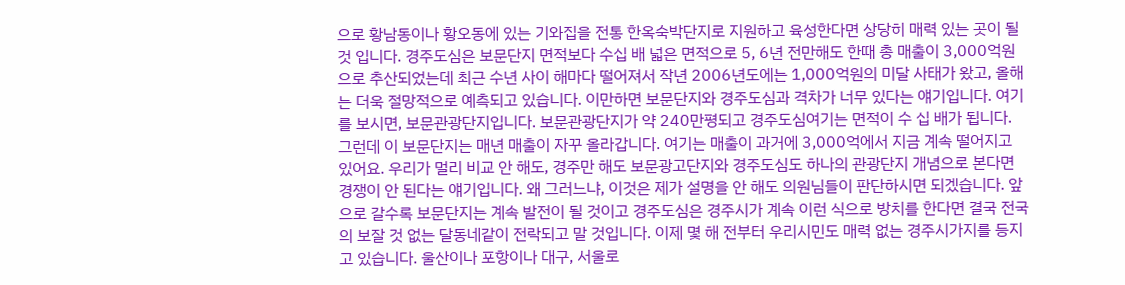으로 황남동이나 황오동에 있는 기와집을 전통 한옥숙박단지로 지원하고 육성한다면 상당히 매력 있는 곳이 될 것 입니다. 경주도심은 보문단지 면적보다 수십 배 넓은 면적으로 5, 6년 전만해도 한때 총 매출이 3,000억원으로 추산되었는데 최근 수년 사이 해마다 떨어져서 작년 2006년도에는 1,000억원의 미달 사태가 왔고, 올해는 더욱 절망적으로 예측되고 있습니다. 이만하면 보문단지와 경주도심과 격차가 너무 있다는 얘기입니다. 여기를 보시면, 보문관광단지입니다. 보문관광단지가 약 240만평되고 경주도심여기는 면적이 수 십 배가 됩니다. 그런데 이 보문단지는 매년 매출이 자꾸 올라갑니다. 여기는 매출이 과거에 3,000억에서 지금 계속 떨어지고 있어요. 우리가 멀리 비교 안 해도, 경주만 해도 보문광고단지와 경주도심도 하나의 관광단지 개념으로 본다면 경쟁이 안 된다는 얘기입니다. 왜 그러느냐, 이것은 제가 설명을 안 해도 의원님들이 판단하시면 되겠습니다. 앞으로 갈수록 보문단지는 계속 발전이 될 것이고 경주도심은 경주시가 계속 이런 식으로 방치를 한다면 결국 전국의 보잘 것 없는 달동네같이 전락되고 말 것입니다. 이제 몇 해 전부터 우리시민도 매력 없는 경주시가지를 등지고 있습니다. 울산이나 포항이나 대구, 서울로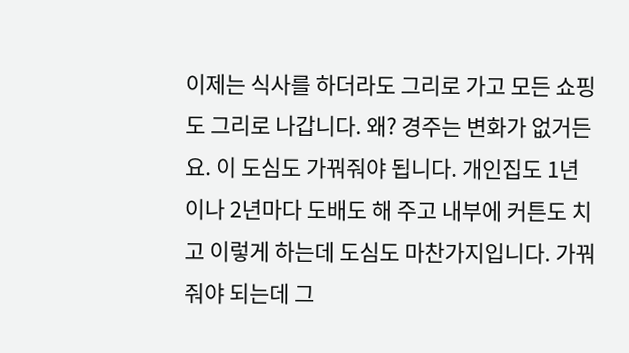이제는 식사를 하더라도 그리로 가고 모든 쇼핑도 그리로 나갑니다. 왜? 경주는 변화가 없거든요. 이 도심도 가꿔줘야 됩니다. 개인집도 1년이나 2년마다 도배도 해 주고 내부에 커튼도 치고 이렇게 하는데 도심도 마찬가지입니다. 가꿔줘야 되는데 그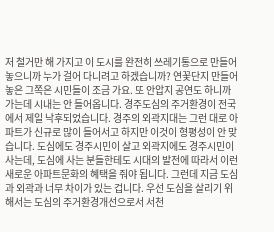저 철거만 해 가지고 이 도시를 완전히 쓰레기통으로 만들어놓으니까 누가 걸어 다니려고 하겠습니까? 연꽃단지 만들어 놓은 그쪽은 시민들이 조금 가요. 또 안압지 공연도 하니까 가는데 시내는 안 들어옵니다. 경주도심의 주거환경이 전국에서 제일 낙후되었습니다. 경주의 외곽지대는 그런 대로 아파트가 신규로 많이 들어서고 하지만 이것이 형평성이 안 맞습니다. 도심에도 경주시민이 살고 외곽지에도 경주시민이 사는데, 도심에 사는 분들한테도 시대의 발전에 따라서 이런 새로운 아파트문화의 혜택을 줘야 됩니다. 그런데 지금 도심과 외곽과 너무 차이가 있는 겁니다. 우선 도심을 살리기 위해서는 도심의 주거환경개선으로서 서천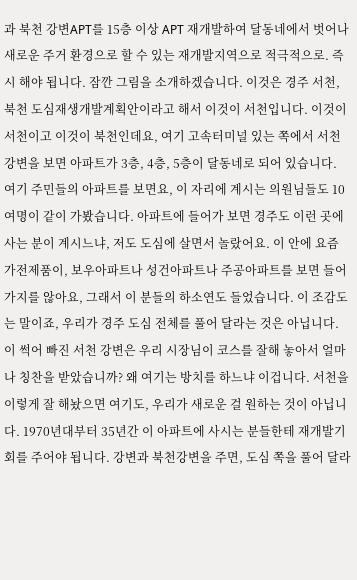과 북천 강변APT를 15층 이상 APT 재개발하여 달동네에서 벗어나 새로운 주거 환경으로 할 수 있는 재개발지역으로 적극적으로. 즉시 해야 됩니다. 잠깐 그림을 소개하겠습니다. 이것은 경주 서천, 북천 도심재생개발계획안이라고 해서 이것이 서천입니다. 이것이 서천이고 이것이 북천인데요, 여기 고속터미널 있는 쪽에서 서천강변을 보면 아파트가 3층, 4층, 5층이 달동네로 되어 있습니다. 여기 주민들의 아파트를 보면요, 이 자리에 계시는 의원님들도 10여명이 같이 가봤습니다. 아파트에 들어가 보면 경주도 이런 곳에 사는 분이 계시느냐, 저도 도심에 살면서 놀랐어요. 이 안에 요즘 가전제품이, 보우아파트나 성건아파트나 주공아파트를 보면 들어가지를 않아요, 그래서 이 분들의 하소연도 들었습니다. 이 조감도는 말이죠, 우리가 경주 도심 전체를 풀어 달라는 것은 아닙니다. 이 썩어 빠진 서천 강변은 우리 시장님이 코스를 잘해 놓아서 얼마나 칭찬을 받았습니까? 왜 여기는 방치를 하느냐 이겁니다. 서천을 이렇게 잘 해놨으면 여기도, 우리가 새로운 걸 원하는 것이 아닙니다. 1970년대부터 35년간 이 아파트에 사시는 분들한테 재개발기회를 주어야 됩니다. 강변과 북천강변을 주면, 도심 쪽을 풀어 달라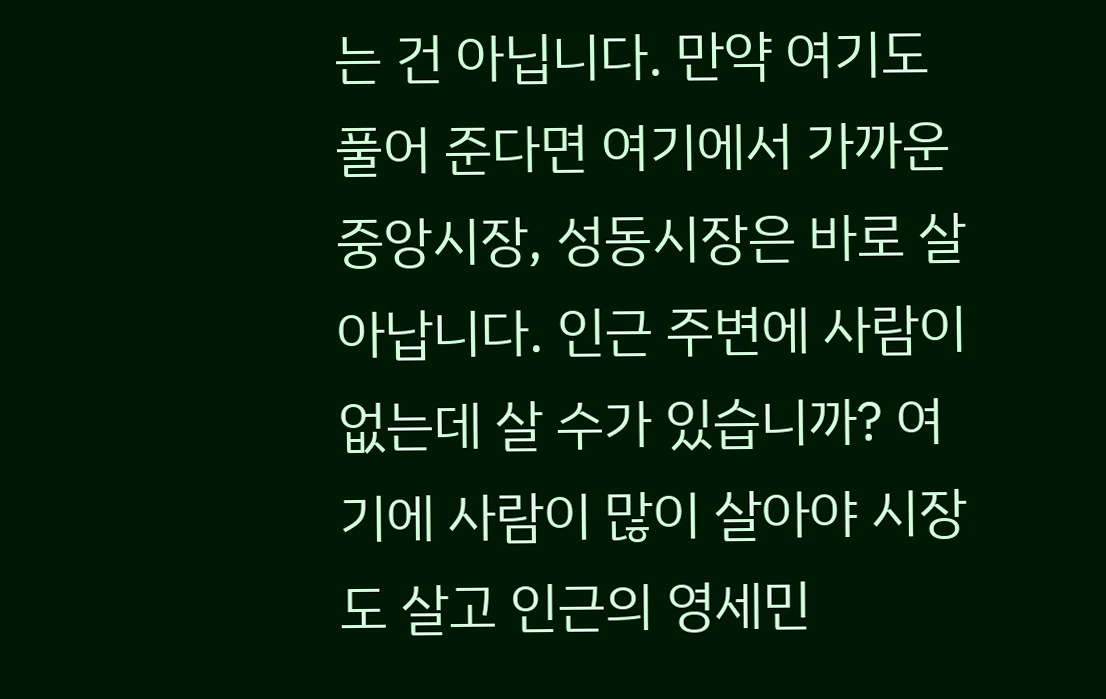는 건 아닙니다. 만약 여기도 풀어 준다면 여기에서 가까운 중앙시장, 성동시장은 바로 살아납니다. 인근 주변에 사람이 없는데 살 수가 있습니까? 여기에 사람이 많이 살아야 시장도 살고 인근의 영세민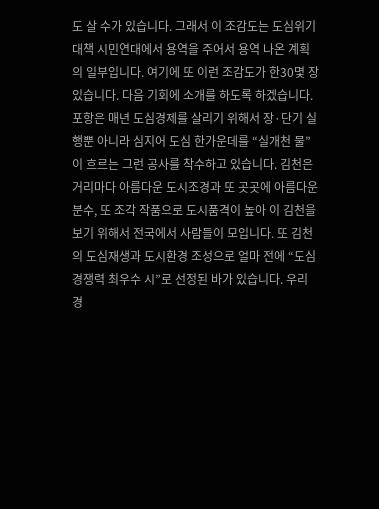도 살 수가 있습니다. 그래서 이 조감도는 도심위기대책 시민연대에서 용역을 주어서 용역 나온 계획의 일부입니다. 여기에 또 이런 조감도가 한30몇 장 있습니다. 다음 기회에 소개를 하도록 하겠습니다. 포항은 매년 도심경제를 살리기 위해서 장·단기 실행뿐 아니라 심지어 도심 한가운데를 “실개천 물”이 흐르는 그런 공사를 착수하고 있습니다. 김천은 거리마다 아름다운 도시조경과 또 곳곳에 아름다운 분수, 또 조각 작품으로 도시품격이 높아 이 김천을 보기 위해서 전국에서 사람들이 모입니다. 또 김천의 도심재생과 도시환경 조성으로 얼마 전에 “도심경쟁력 최우수 시”로 선정된 바가 있습니다. 우리 경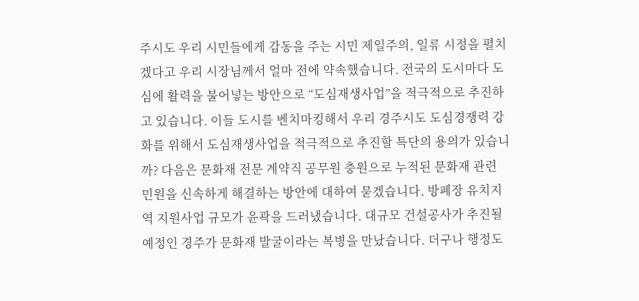주시도 우리 시민들에게 감동을 주는 시민 제일주의, 일류 시정을 펼치겠다고 우리 시장님께서 얼마 전에 약속했습니다. 전국의 도시마다 도심에 활력을 불어넣는 방안으로 “도심재생사업”을 적극적으로 추진하고 있습니다. 이들 도시를 벤치마킹해서 우리 경주시도 도심경쟁력 강화를 위해서 도심재생사업을 적극적으로 추진할 특단의 용의가 있습니까? 다음은 문화재 전문 계약직 공무원 충원으로 누적된 문화재 관련 민원을 신속하게 해결하는 방안에 대하여 묻겠습니다. 방폐장 유치지역 지원사업 규모가 윤곽을 드러냈습니다. 대규모 건설공사가 추진될 예정인 경주가 문화재 발굴이라는 복병을 만났습니다. 더구나 행정도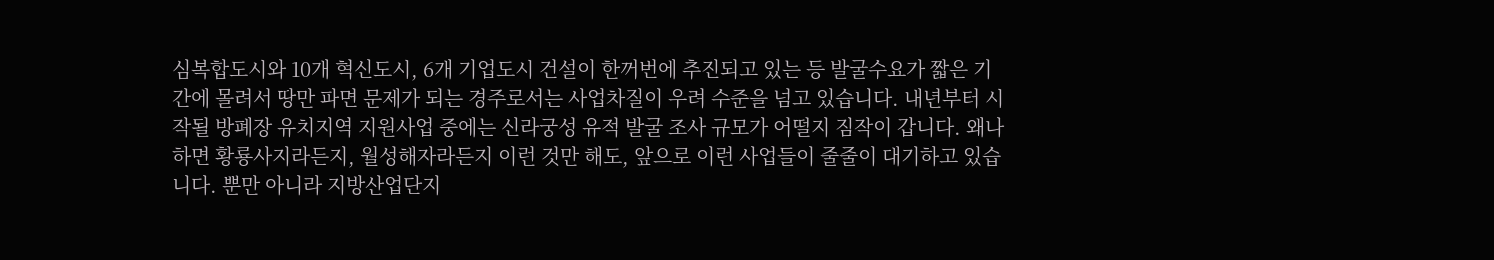심복합도시와 10개 혁신도시, 6개 기업도시 건설이 한꺼번에 추진되고 있는 등 발굴수요가 짧은 기간에 몰려서 땅만 파면 문제가 되는 경주로서는 사업차질이 우려 수준을 넘고 있습니다. 내년부터 시작될 방폐장 유치지역 지원사업 중에는 신라궁성 유적 발굴 조사 규모가 어떨지 짐작이 갑니다. 왜나 하면 황룡사지라든지, 월성해자라든지 이런 것만 해도, 앞으로 이런 사업들이 줄줄이 대기하고 있습니다. 뿐만 아니라 지방산업단지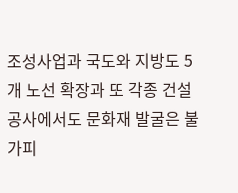조성사업과 국도와 지방도 5개 노선 확장과 또 각종 건설 공사에서도 문화재 발굴은 불가피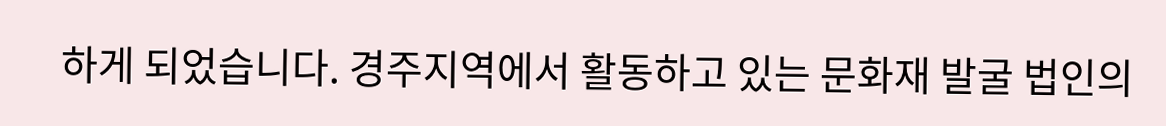하게 되었습니다. 경주지역에서 활동하고 있는 문화재 발굴 법인의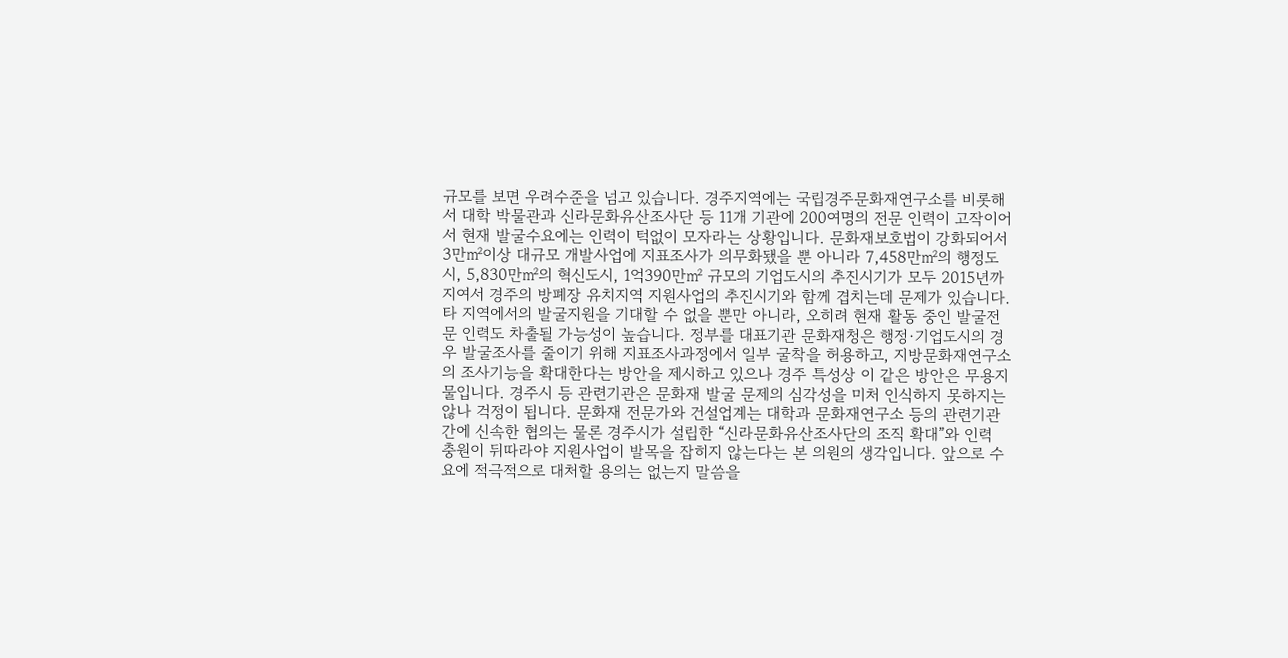규모를 보면 우려수준을 넘고 있습니다. 경주지역에는 국립경주문화재연구소를 비롯해서 대학 박물관과 신라문화유산조사단 등 11개 기관에 200여명의 전문 인력이 고작이어서 현재 발굴수요에는 인력이 턱없이 모자라는 상황입니다. 문화재보호법이 강화되어서 3만㎡이상 대규모 개발사업에 지표조사가 의무화됐을 뿐 아니라 7,458만㎡의 행정도시, 5,830만㎡의 혁신도시, 1억390만㎡ 규모의 기업도시의 추진시기가 모두 2015년까지여서 경주의 방폐장 유치지역 지원사업의 추진시기와 함께 겹치는데 문제가 있습니다. 타 지역에서의 발굴지원을 기대할 수 없을 뿐만 아니라, 오히려 현재 활동 중인 발굴전문 인력도 차출될 가능성이 높습니다. 정부를 대표기관 문화재청은 행정·기업도시의 경우 발굴조사를 줄이기 위해 지표조사과정에서 일부 굴착을 허용하고, 지방문화재연구소의 조사기능을 확대한다는 방안을 제시하고 있으나 경주 특성상 이 같은 방안은 무용지물입니다. 경주시 등 관련기관은 문화재 발굴 문제의 심각성을 미처 인식하지 못하지는 않나 걱정이 됩니다. 문화재 전문가와 건설업계는 대학과 문화재연구소 등의 관련기관 간에 신속한 협의는 물론 경주시가 설립한 “신라문화유산조사단의 조직 확대”와 인력 충원이 뒤따라야 지원사업이 발목을 잡히지 않는다는 본 의원의 생각입니다. 앞으로 수요에 적극적으로 대처할 용의는 없는지 말씀을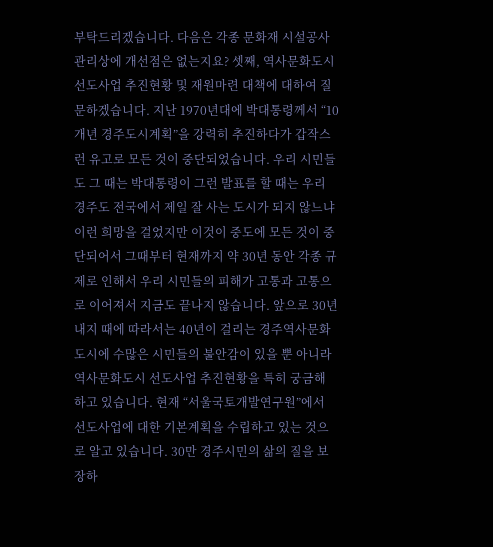부탁드리겠습니다. 다음은 각종 문화재 시설공사 관리상에 개선점은 없는지요? 셋째, 역사문화도시 선도사업 추진현황 및 재원마련 대책에 대하여 질문하겠습니다. 지난 1970년대에 박대통령께서 “10개년 경주도시계획”을 강력히 추진하다가 갑작스런 유고로 모든 것이 중단되었습니다. 우리 시민들도 그 때는 박대통령이 그런 발표를 할 때는 우리 경주도 전국에서 제일 잘 사는 도시가 되지 않느냐 이런 희망을 걸었지만 이것이 중도에 모든 것이 중단되어서 그때부터 현재까지 약 30년 동안 각종 규제로 인해서 우리 시민들의 피해가 고통과 고통으로 이어져서 지금도 끝나지 않습니다. 앞으로 30년 내지 때에 따라서는 40년이 걸리는 경주역사문화도시에 수많은 시민들의 불안감이 있을 뿐 아니라 역사문화도시 선도사업 추진현황을 특히 궁금해 하고 있습니다. 현재 “서울국토개발연구원”에서 선도사업에 대한 기본계획을 수립하고 있는 것으로 알고 있습니다. 30만 경주시민의 삶의 질을 보장하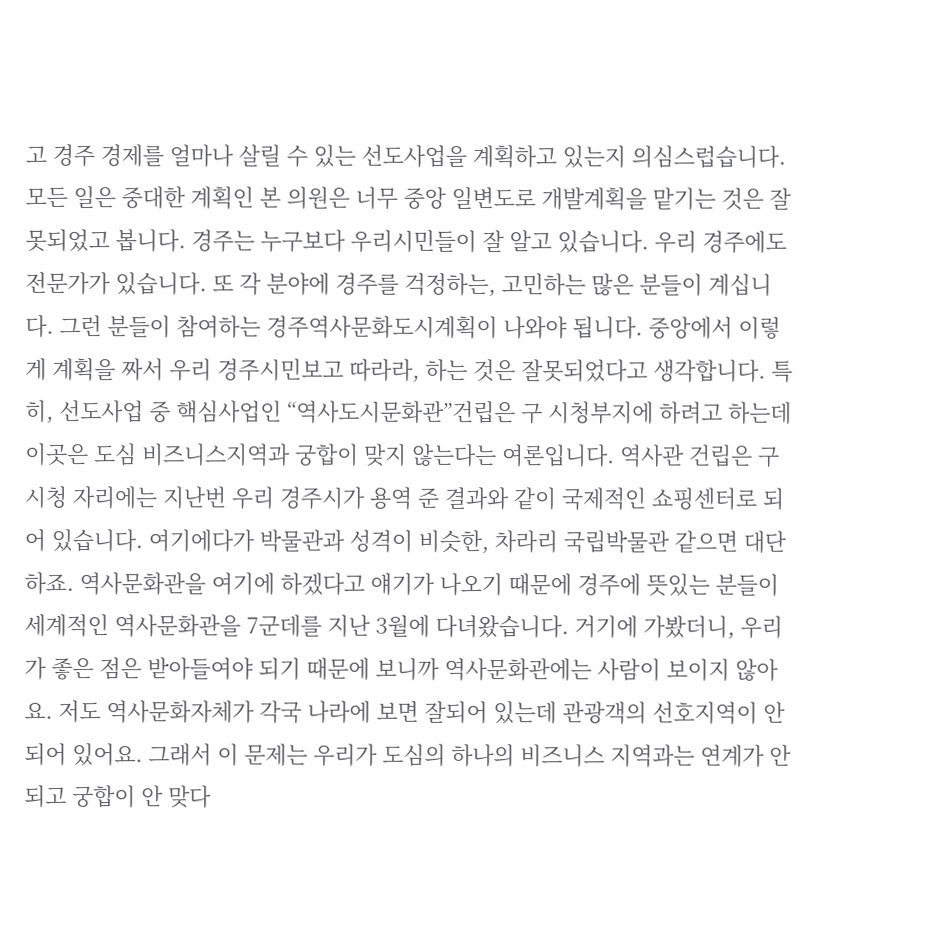고 경주 경제를 얼마나 살릴 수 있는 선도사업을 계획하고 있는지 의심스럽습니다. 모든 일은 중대한 계획인 본 의원은 너무 중앙 일변도로 개발계획을 맡기는 것은 잘못되었고 봅니다. 경주는 누구보다 우리시민들이 잘 알고 있습니다. 우리 경주에도 전문가가 있습니다. 또 각 분야에 경주를 걱정하는, 고민하는 많은 분들이 계십니다. 그런 분들이 참여하는 경주역사문화도시계획이 나와야 됩니다. 중앙에서 이렇게 계획을 짜서 우리 경주시민보고 따라라, 하는 것은 잘못되었다고 생각합니다. 특히, 선도사업 중 핵심사업인 “역사도시문화관”건립은 구 시청부지에 하려고 하는데 이곳은 도심 비즈니스지역과 궁합이 맞지 않는다는 여론입니다. 역사관 건립은 구 시청 자리에는 지난번 우리 경주시가 용역 준 결과와 같이 국제적인 쇼핑센터로 되어 있습니다. 여기에다가 박물관과 성격이 비슷한, 차라리 국립박물관 같으면 대단하죠. 역사문화관을 여기에 하겠다고 얘기가 나오기 때문에 경주에 뜻있는 분들이 세계적인 역사문화관을 7군데를 지난 3월에 다녀왔습니다. 거기에 가봤더니, 우리가 좋은 점은 받아들여야 되기 때문에 보니까 역사문화관에는 사람이 보이지 않아요. 저도 역사문화자체가 각국 나라에 보면 잘되어 있는데 관광객의 선호지역이 안 되어 있어요. 그래서 이 문제는 우리가 도심의 하나의 비즈니스 지역과는 연계가 안 되고 궁합이 안 맞다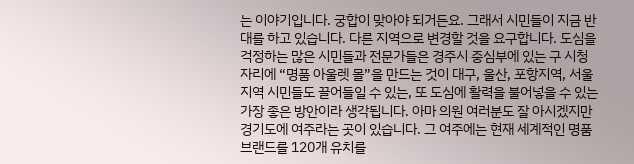는 이야기입니다. 궁합이 맞아야 되거든요. 그래서 시민들이 지금 반대를 하고 있습니다. 다른 지역으로 변경할 것을 요구합니다. 도심을 걱정하는 많은 시민들과 전문가들은 경주시 중심부에 있는 구 시청 자리에 “명품 아울렛 몰”을 만드는 것이 대구, 울산, 포항지역, 서울지역 시민들도 끌어들일 수 있는, 또 도심에 활력을 불어넣을 수 있는 가장 좋은 방안이라 생각됩니다. 아마 의원 여러분도 잘 아시겠지만 경기도에 여주라는 곳이 있습니다. 그 여주에는 현재 세계적인 명품브랜드를 120개 유치를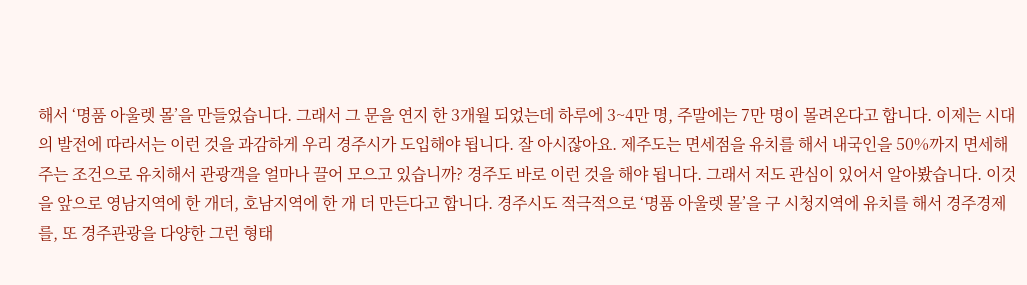해서 ‘명품 아울렛 몰’을 만들었습니다. 그래서 그 문을 연지 한 3개월 되었는데 하루에 3~4만 명, 주말에는 7만 명이 몰려온다고 합니다. 이제는 시대의 발전에 따라서는 이런 것을 과감하게 우리 경주시가 도입해야 됩니다. 잘 아시잖아요. 제주도는 면세점을 유치를 해서 내국인을 50%까지 면세해 주는 조건으로 유치해서 관광객을 얼마나 끌어 모으고 있습니까? 경주도 바로 이런 것을 해야 됩니다. 그래서 저도 관심이 있어서 알아봤습니다. 이것을 앞으로 영남지역에 한 개더, 호남지역에 한 개 더 만든다고 합니다. 경주시도 적극적으로 ‘명품 아울렛 몰’을 구 시청지역에 유치를 해서 경주경제를, 또 경주관광을 다양한 그런 형태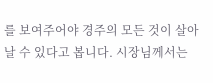를 보여주어야 경주의 모든 것이 살아날 수 있다고 봅니다. 시장님께서는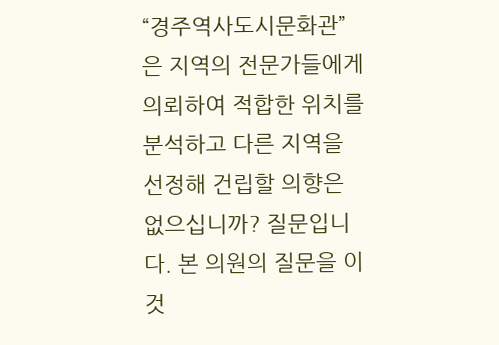“경주역사도시문화관”은 지역의 전문가들에게 의뢰하여 적합한 위치를 분석하고 다른 지역을 선정해 건립할 의향은 없으십니까? 질문입니다. 본 의원의 질문을 이것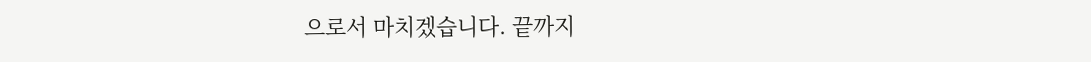으로서 마치겠습니다. 끝까지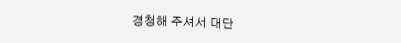경청해 주셔서 대단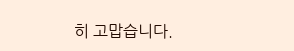히 고맙습니다.